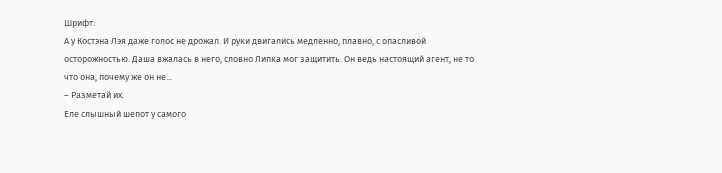Шрифт:
А у Костэна Лэя даже голос не дрожал. И руки двигались медленно, плавно, с опасливой осторожностью. Даша вжалась в него, словно Липка мог защитить. Он ведь настоящий агент, не то что она, почему же он не...
– Разметай их.
Еле слышный шепот у самого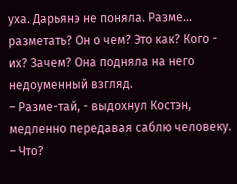уха. Дарьянэ не поняла. Разме... разметать? Он о чем? Это как? Кого - их? Зачем? Она подняла на него недоуменный взгляд.
– Разме-тай, - выдохнул Костэн, медленно передавая саблю человеку.
– Что?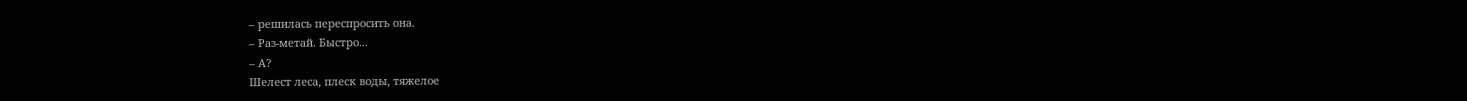– решилась переспросить она.
– Раз-метай. Быстро...
– А?
Шелест леса, плеск воды, тяжелое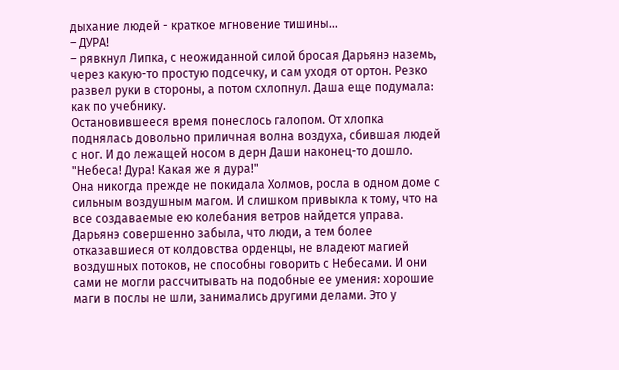дыхание людей - краткое мгновение тишины...
– ДУРА!
– рявкнул Липка, с неожиданной силой бросая Дарьянэ наземь, через какую-то простую подсечку, и сам уходя от ортон. Резко развел руки в стороны, а потом схлопнул. Даша еще подумала: как по учебнику.
Остановившееся время понеслось галопом. От хлопка поднялась довольно приличная волна воздуха, сбившая людей с ног. И до лежащей носом в дерн Даши наконец-то дошло.
"Небеса! Дура! Какая же я дура!"
Она никогда прежде не покидала Холмов, росла в одном доме с сильным воздушным магом. И слишком привыкла к тому, что на все создаваемые ею колебания ветров найдется управа. Дарьянэ совершенно забыла, что люди, а тем более отказавшиеся от колдовства орденцы, не владеют магией воздушных потоков, не способны говорить с Небесами. И они сами не могли рассчитывать на подобные ее умения: хорошие маги в послы не шли, занимались другими делами. Это у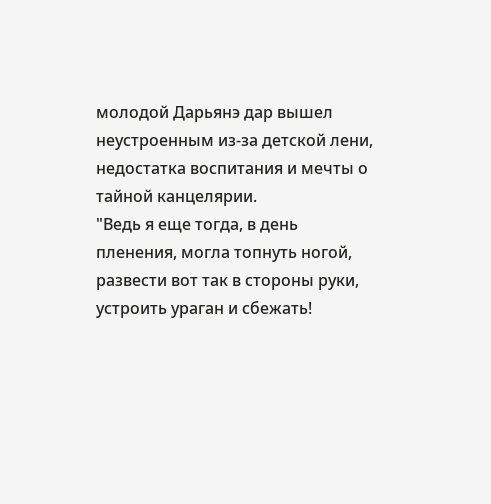молодой Дарьянэ дар вышел неустроенным из-за детской лени, недостатка воспитания и мечты о тайной канцелярии.
"Ведь я еще тогда, в день пленения, могла топнуть ногой, развести вот так в стороны руки, устроить ураган и сбежать!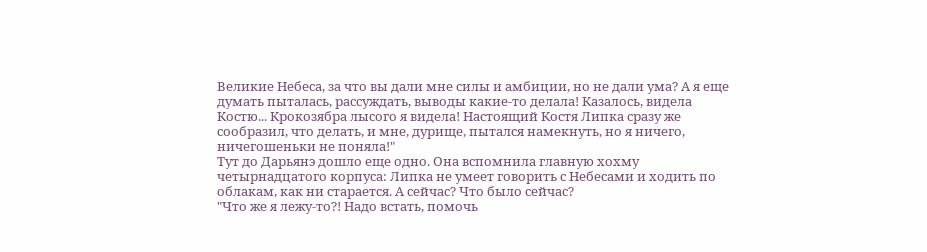Великие Небеса, за что вы дали мне силы и амбиции, но не дали ума? А я еще думать пыталась, рассуждать, выводы какие-то делала! Казалось, видела Костю... Крокозябра лысого я видела! Настоящий Костя Липка сразу же сообразил, что делать, и мне, дурище, пытался намекнуть, но я ничего, ничегошеньки не поняла!"
Тут до Дарьянэ дошло еще одно. Она вспомнила главную хохму четырнадцатого корпуса: Липка не умеет говорить с Небесами и ходить по облакам, как ни старается. А сейчас? Что было сейчас?
"Что же я лежу-то?! Надо встать, помочь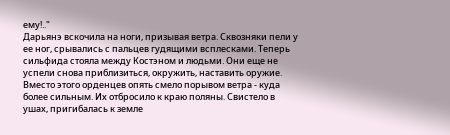ему!.."
Дарьянэ вскочила на ноги, призывая ветра. Сквозняки пели у ее ног, срывались с пальцев гудящими всплесками. Теперь сильфида стояла между Костэном и людьми. Они еще не успели снова приблизиться, окружить, наставить оружие. Вместо этого орденцев опять смело порывом ветра - куда более сильным. Их отбросило к краю поляны. Свистело в ушах, пригибалась к земле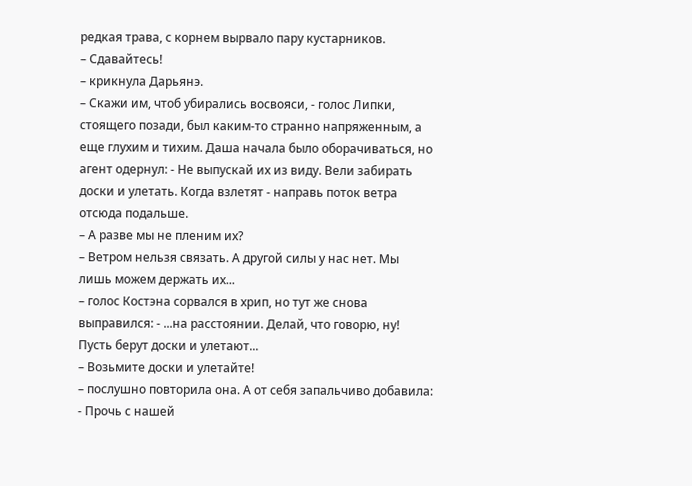редкая трава, с корнем вырвало пару кустарников.
– Сдавайтесь!
– крикнула Дарьянэ.
– Скажи им, чтоб убирались восвояси, - голос Липки, стоящего позади, был каким-то странно напряженным, а еще глухим и тихим. Даша начала было оборачиваться, но агент одернул: - Не выпускай их из виду. Вели забирать доски и улетать. Когда взлетят - направь поток ветра отсюда подальше.
– А разве мы не пленим их?
– Ветром нельзя связать. А другой силы у нас нет. Мы лишь можем держать их...
– голос Костэна сорвался в хрип, но тут же снова выправился: - ...на расстоянии. Делай, что говорю, ну! Пусть берут доски и улетают...
– Возьмите доски и улетайте!
– послушно повторила она. А от себя запальчиво добавила: - Прочь с нашей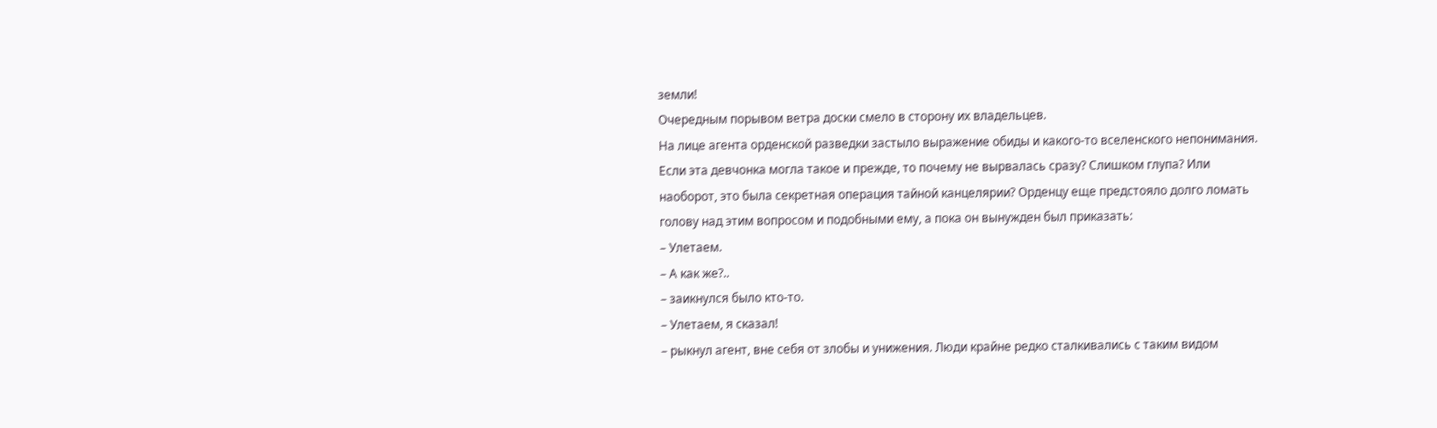земли!
Очередным порывом ветра доски смело в сторону их владельцев.
На лице агента орденской разведки застыло выражение обиды и какого-то вселенского непонимания. Если эта девчонка могла такое и прежде, то почему не вырвалась сразу? Слишком глупа? Или наоборот, это была секретная операция тайной канцелярии? Орденцу еще предстояло долго ломать голову над этим вопросом и подобными ему, а пока он вынужден был приказать:
– Улетаем.
– А как же?..
– заикнулся было кто-то.
– Улетаем, я сказал!
– рыкнул агент, вне себя от злобы и унижения. Люди крайне редко сталкивались с таким видом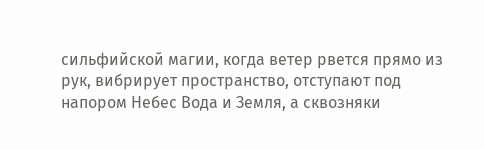сильфийской магии, когда ветер рвется прямо из рук, вибрирует пространство, отступают под напором Небес Вода и Земля, а сквозняки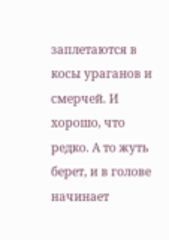заплетаются в косы ураганов и смерчей. И хорошо, что редко. А то жуть берет, и в голове начинает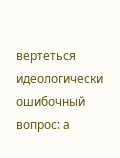вертеться идеологически ошибочный вопрос: а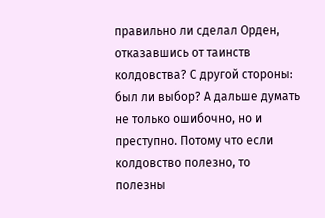правильно ли сделал Орден, отказавшись от таинств колдовства? С другой стороны: был ли выбор? А дальше думать не только ошибочно, но и преступно. Потому что если колдовство полезно, то полезны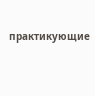практикующие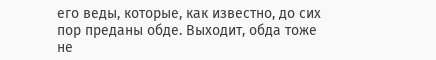его веды, которые, как известно, до сих пор преданы обде. Выходит, обда тоже не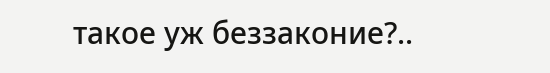такое уж беззаконие?..